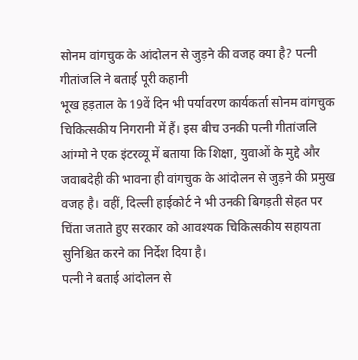सोनम वांगचुक के आंदोलन से जुड़ने की वजह क्या है? पत्नी गीतांजलि ने बताई पूरी कहानी
भूख हड़ताल के 19वें दिन भी पर्यावरण कार्यकर्ता सोनम वांगचुक चिकित्सकीय निगरानी में हैं। इस बीच उनकी पत्नी गीतांजलि आंग्मो ने एक इंटरव्यू में बताया कि शिक्षा, युवाओं के मुद्दे और जवाबदेही की भावना ही वांगचुक के आंदोलन से जुड़ने की प्रमुख वजह है। वहीं, दिल्ली हाईकोर्ट ने भी उनकी बिगड़ती सेहत पर चिंता जताते हुए सरकार को आवश्यक चिकित्सकीय सहायता सुनिश्चित करने का निर्देश दिया है।
पत्नी ने बताई आंदोलन से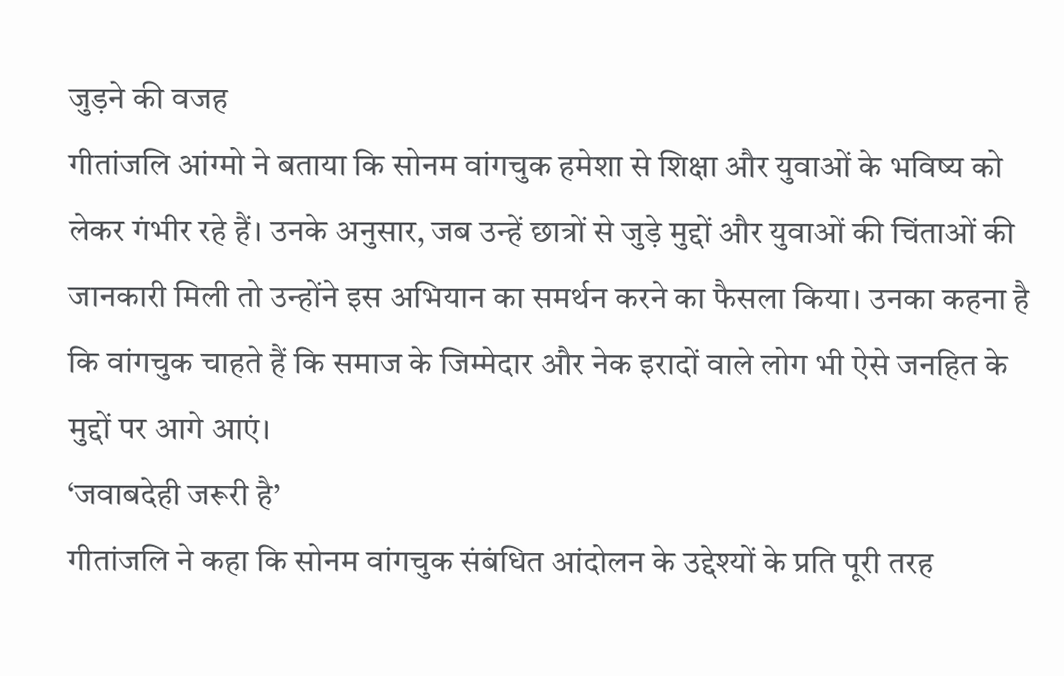जुड़ने की वजह
गीतांजलि आंग्मो ने बताया कि सोनम वांगचुक हमेशा से शिक्षा और युवाओं के भविष्य को लेकर गंभीर रहे हैं। उनके अनुसार, जब उन्हें छात्रों से जुड़े मुद्दों और युवाओं की चिंताओं की जानकारी मिली तो उन्होंने इस अभियान का समर्थन करने का फैसला किया। उनका कहना है कि वांगचुक चाहते हैं कि समाज के जिम्मेदार और नेक इरादों वाले लोग भी ऐसे जनहित के मुद्दों पर आगे आएं।
‘जवाबदेही जरूरी है’
गीतांजलि ने कहा कि सोनम वांगचुक संबंधित आंदोलन के उद्देश्यों के प्रति पूरी तरह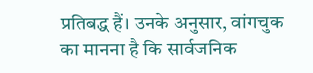प्रतिबद्ध हैं। उनके अनुसार, वांगचुक का मानना है कि सार्वजनिक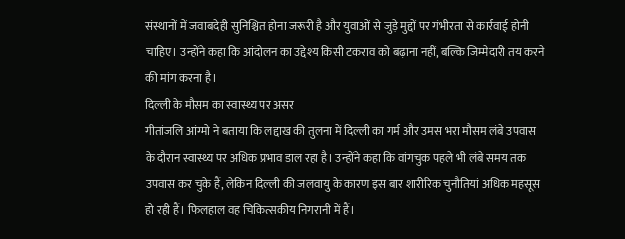संस्थानों में जवाबदेही सुनिश्चित होना जरूरी है और युवाओं से जुड़े मुद्दों पर गंभीरता से कार्रवाई होनी चाहिए। उन्होंने कहा कि आंदोलन का उद्देश्य किसी टकराव को बढ़ाना नहीं, बल्कि जिम्मेदारी तय करने की मांग करना है।
दिल्ली के मौसम का स्वास्थ्य पर असर
गीतांजलि आंग्मो ने बताया कि लद्दाख की तुलना में दिल्ली का गर्म और उमस भरा मौसम लंबे उपवास के दौरान स्वास्थ्य पर अधिक प्रभाव डाल रहा है। उन्होंने कहा कि वांगचुक पहले भी लंबे समय तक उपवास कर चुके हैं, लेकिन दिल्ली की जलवायु के कारण इस बार शारीरिक चुनौतियां अधिक महसूस हो रही हैं। फिलहाल वह चिकित्सकीय निगरानी में हैं।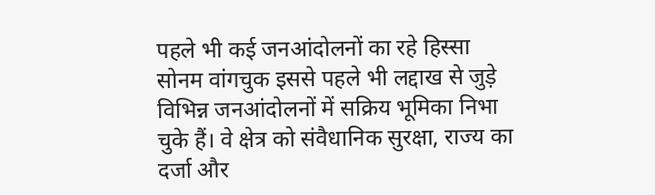पहले भी कई जनआंदोलनों का रहे हिस्सा
सोनम वांगचुक इससे पहले भी लद्दाख से जुड़े विभिन्न जनआंदोलनों में सक्रिय भूमिका निभा चुके हैं। वे क्षेत्र को संवैधानिक सुरक्षा, राज्य का दर्जा और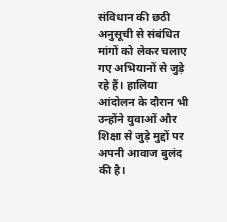संविधान की छठी अनुसूची से संबंधित मांगों को लेकर चलाए गए अभियानों से जुड़े रहे हैं। हालिया आंदोलन के दौरान भी उन्होंने युवाओं और शिक्षा से जुड़े मुद्दों पर अपनी आवाज बुलंद की है।